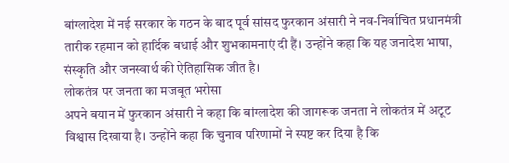बांग्लादेश में नई सरकार के गठन के बाद पूर्व सांसद फुरकान अंसारी ने नव-निर्वाचित प्रधानमंत्री तारीक रहमान को हार्दिक बधाई और शुभकामनाएं दी हैं। उन्होंने कहा कि यह जनादेश भाषा, संस्कृति और जनस्वार्थ की ऐतिहासिक जीत है।
लोकतंत्र पर जनता का मजबूत भरोसा
अपने बयान में फुरकान अंसारी ने कहा कि बांग्लादेश की जागरूक जनता ने लोकतंत्र में अटूट विश्वास दिखाया है। उन्होंने कहा कि चुनाव परिणामों ने स्पष्ट कर दिया है कि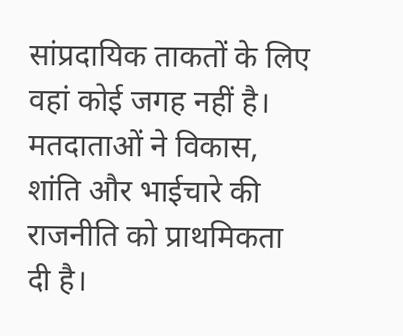सांप्रदायिक ताकतों के लिए वहां कोई जगह नहीं है। मतदाताओं ने विकास, शांति और भाईचारे की राजनीति को प्राथमिकता दी है।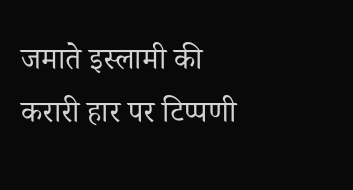जमाते इस्लामी की करारी हार पर टिप्पणी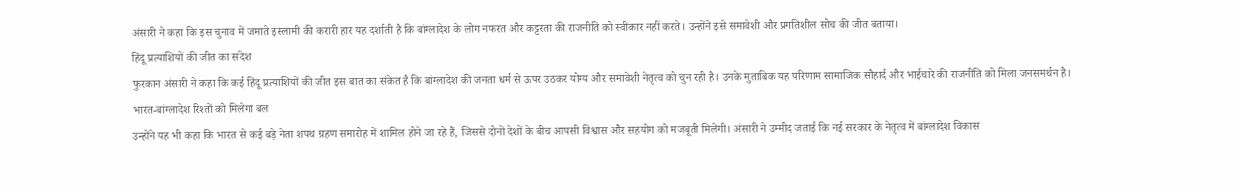अंसारी ने कहा कि इस चुनाव में जमाते इस्लामी की करारी हार यह दर्शाती है कि बांग्लादेश के लोग नफरत और कट्टरता की राजनीति को स्वीकार नहीं करते। उन्होंने इसे समावेशी और प्रगतिशील सोच की जीत बताया।
हिंदू प्रत्याशियों की जीत का संदेश
फुरकान अंसारी ने कहा कि कई हिंदू प्रत्याशियों की जीत इस बात का संकेत है कि बांग्लादेश की जनता धर्म से ऊपर उठकर योग्य और समावेशी नेतृत्व को चुन रही है। उनके मुताबिक यह परिणाम सामाजिक सौहार्द और भाईचारे की राजनीति को मिला जनसमर्थन है।
भारत-बांग्लादेश रिश्तों को मिलेगा बल
उन्होंने यह भी कहा कि भारत से कई बड़े नेता शपथ ग्रहण समारोह में शामिल होने जा रहे हैं, जिससे दोनों देशों के बीच आपसी विश्वास और सहयोग को मजबूती मिलेगी। अंसारी ने उम्मीद जताई कि नई सरकार के नेतृत्व में बांग्लादेश विकास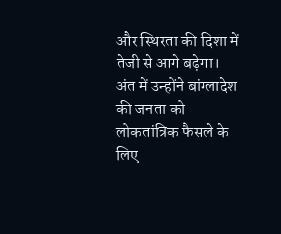और स्थिरता की दिशा में तेजी से आगे बढ़ेगा।
अंत में उन्होंने बांग्लादेश की जनता को लोकतांत्रिक फैसले के लिए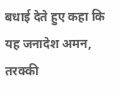बधाई देते हुए कहा कि यह जनादेश अमन, तरक्की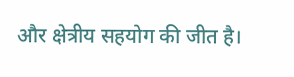और क्षेत्रीय सहयोग की जीत है।